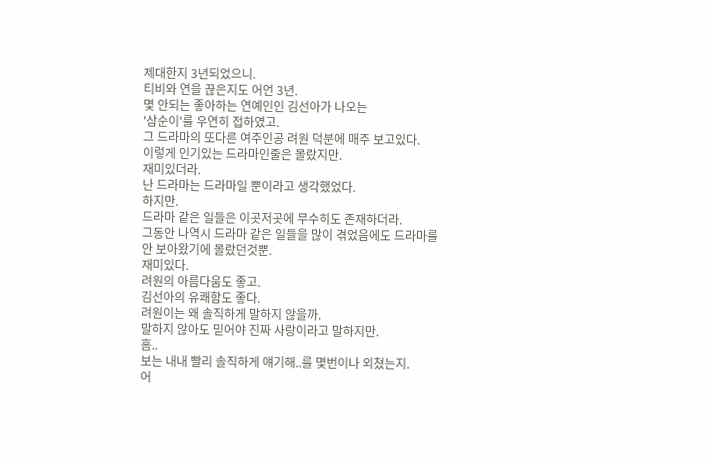제대한지 3년되었으니.
티비와 연을 끊은지도 어언 3년.
몇 안되는 좋아하는 연예인인 김선아가 나오는
'삼순이'를 우연히 접하였고.
그 드라마의 또다른 여주인공 려원 덕분에 매주 보고있다.
이렇게 인기있는 드라마인줄은 몰랐지만.
재미있더라.
난 드라마는 드라마일 뿐이라고 생각했었다.
하지만.
드라마 같은 일들은 이곳저곳에 무수히도 존재하더라.
그동안 나역시 드라마 같은 일들을 많이 겪었음에도 드라마를
안 보아왔기에 몰랐던것뿐.
재미있다.
려원의 아름다움도 좋고.
김선아의 유쾌함도 좋다.
려원이는 왜 솔직하게 말하지 않을까.
말하지 않아도 믿어야 진짜 사랑이라고 말하지만.
흠..
보는 내내 빨리 솔직하게 얘기해..를 몇번이나 외쳤는지.
어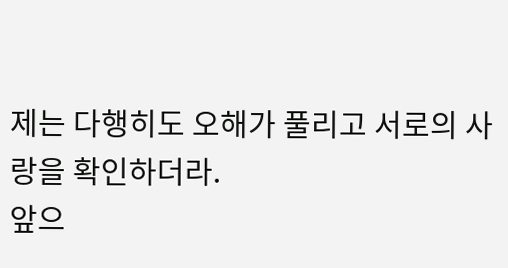제는 다행히도 오해가 풀리고 서로의 사랑을 확인하더라.
앞으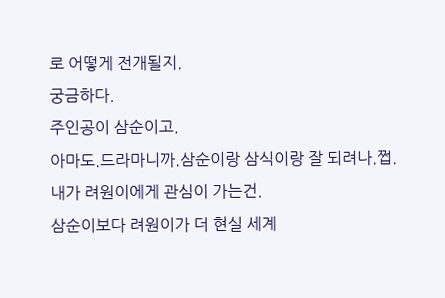로 어떻게 전개될지.
궁금하다.
주인공이 삼순이고.
아마도.드라마니까.삼순이랑 삼식이랑 잘 되려나.쩝.
내가 려원이에게 관심이 가는건.
삼순이보다 려원이가 더 현실 세계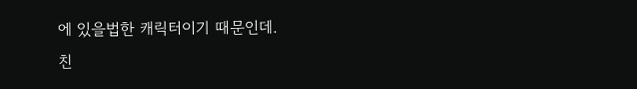에 있을법한 캐릭터이기 때문인데.
친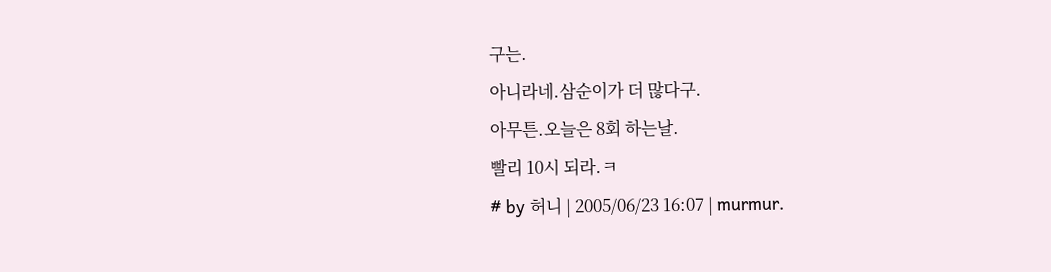구는.
아니라네.삼순이가 더 많다구.
아무튼.오늘은 8회 하는날.
빨리 10시 되라.ㅋ
# by 허니 | 2005/06/23 16:07 | murmur.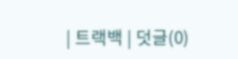| 트랙백 | 덧글(0)